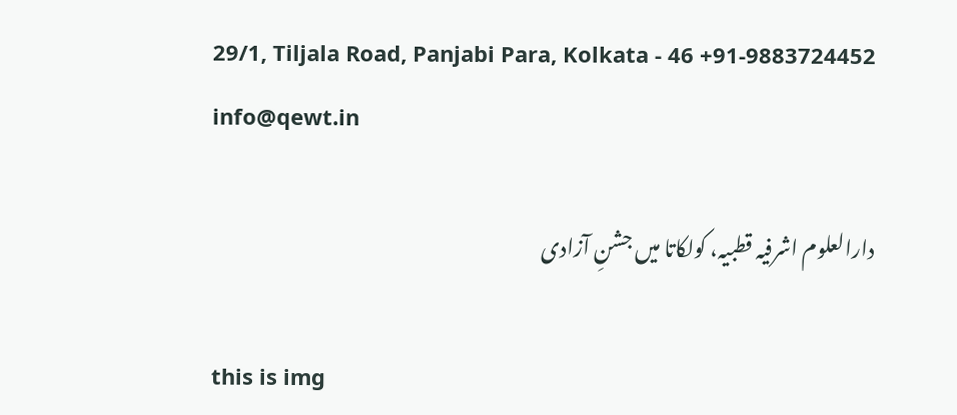29/1, Tiljala Road, Panjabi Para, Kolkata - 46 +91-9883724452 info@qewt.in

دارالعلوم اشرفیہ قطبیہ، کولکاتا میں جشنِ آزادی

this is img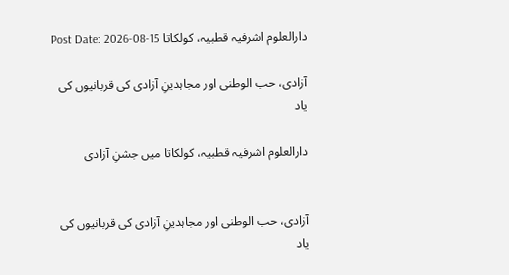دارالعلوم اشرفیہ قطبیہ، کولکاتا Post Date: 2026-08-15

آزادی، حب الوطنی اور مجاہدینِ آزادی کی قربانیوں کی یاد

دارالعلوم اشرفیہ قطبیہ، کولکاتا میں جشنِ آزادی


آزادی، حب الوطنی اور مجاہدینِ آزادی کی قربانیوں کی یاد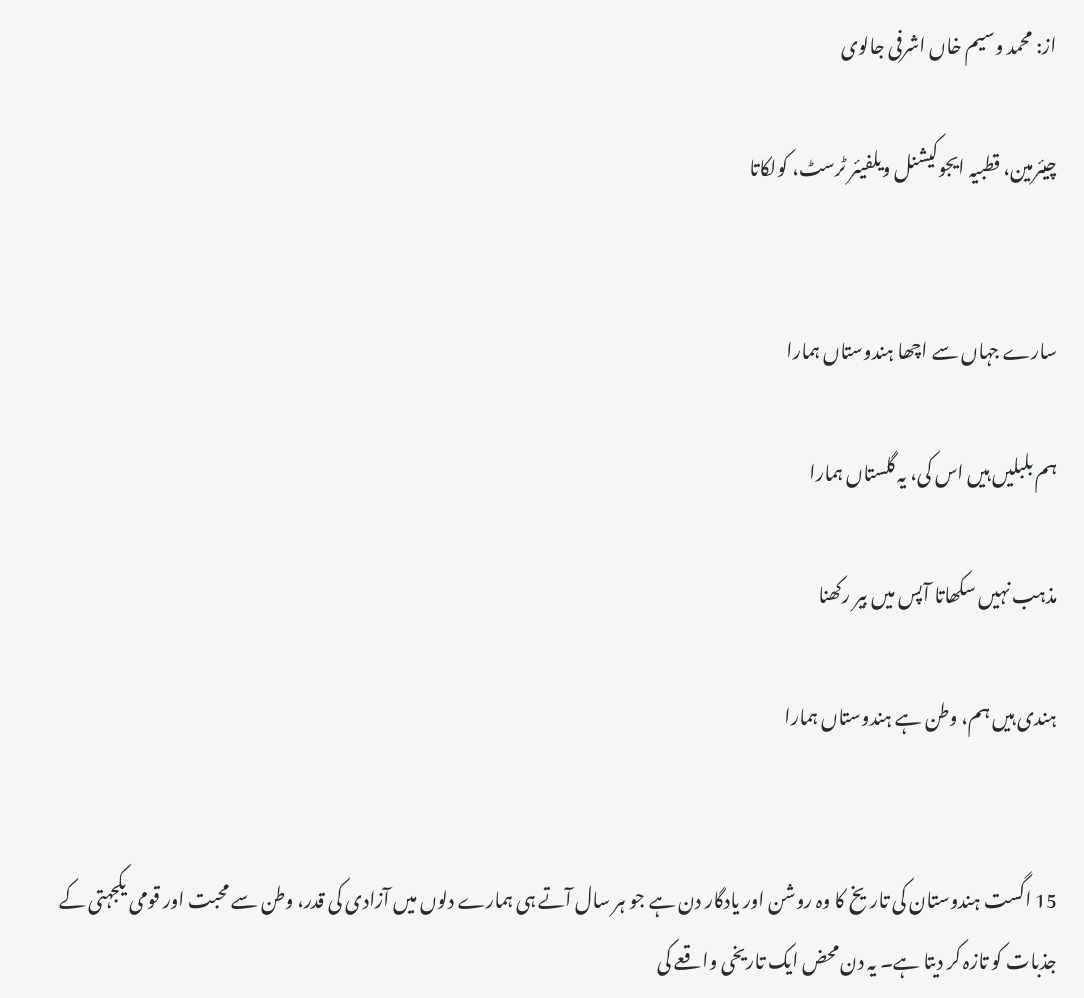از: محمد وسیم خاں اشرفی جالوی

چیئرمین، قطبیہ ایجوکیشنل ویلفیئر ٹرسٹ، کولکاتا


سارے جہاں سے اچھا ہندوستاں ہمارا

ہم بلبلیں ہیں اس کی، یہ گلستاں ہمارا

مذہب نہیں سکھاتا آپس میں بیر رکھنا

ہندی ہیں ہم، وطن ہے ہندوستاں ہمارا


15 اگست ہندوستان کی تاریخ کا وہ روشن اور یادگار دن ہے جو ہر سال آتے ہی ہمارے دلوں میں آزادی کی قدر، وطن سے محبت اور قومی یکجہتی کے جذبات کو تازہ کر دیتا ہے۔ یہ دن محض ایک تاریخی واقعے کی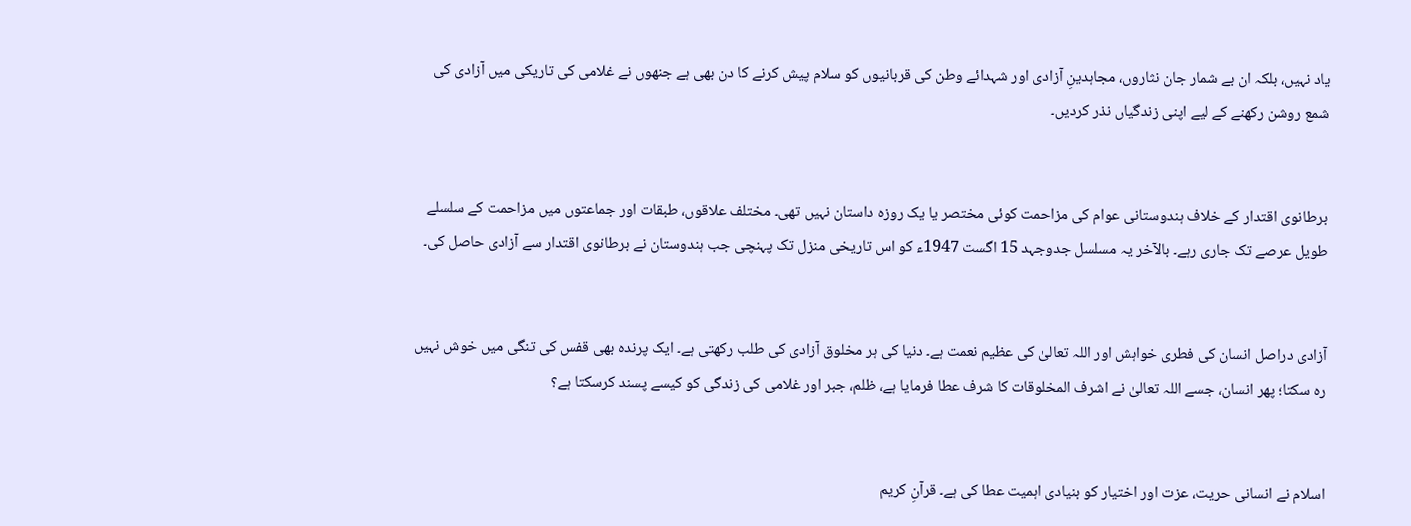یاد نہیں، بلکہ ان بے شمار جان نثاروں، مجاہدینِ آزادی اور شہدائے وطن کی قربانیوں کو سلام پیش کرنے کا دن بھی ہے جنھوں نے غلامی کی تاریکی میں آزادی کی شمع روشن رکھنے کے لیے اپنی زندگیاں نذر کردیں۔


برطانوی اقتدار کے خلاف ہندوستانی عوام کی مزاحمت کوئی مختصر یا یک روزہ داستان نہیں تھی۔ مختلف علاقوں، طبقات اور جماعتوں میں مزاحمت کے سلسلے طویل عرصے تک جاری رہے۔ بالآخر یہ مسلسل جدوجہد 15 اگست 1947ء کو اس تاریخی منزل تک پہنچی جب ہندوستان نے برطانوی اقتدار سے آزادی حاصل کی۔


آزادی دراصل انسان کی فطری خواہش اور اللہ تعالیٰ کی عظیم نعمت ہے۔ دنیا کی ہر مخلوق آزادی کی طلب رکھتی ہے۔ ایک پرندہ بھی قفس کی تنگی میں خوش نہیں رہ سکتا؛ پھر انسان، جسے اللہ تعالیٰ نے اشرف المخلوقات کا شرف عطا فرمایا ہے، ظلم، جبر اور غلامی کی زندگی کو کیسے پسند کرسکتا ہے؟


اسلام نے انسانی حریت، عزت اور اختیار کو بنیادی اہمیت عطا کی ہے۔ قرآنِ کریم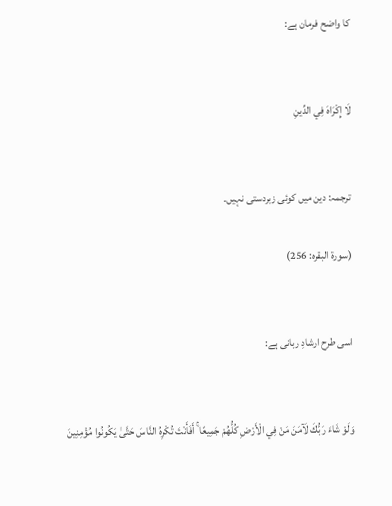کا واضح فرمان ہے:


لَا إِكْرَاهَ فِي الدِّينِ


ترجمہ: دین میں کوئی زبردستی نہیں۔

(سورۃ البقرہ: 256)


اسی طرح ارشادِ ربانی ہے:


وَلَوْ شَاءَ رَبُّكَ لَآمَنَ مَنْ فِي الْأَرْضِ كُلُّهُمْ جَمِيعًا ۚ أَفَأَنْتَ تُكْرِهُ النَّاسَ حَتَّىٰ يَكُونُوا مُؤْمِنِينَ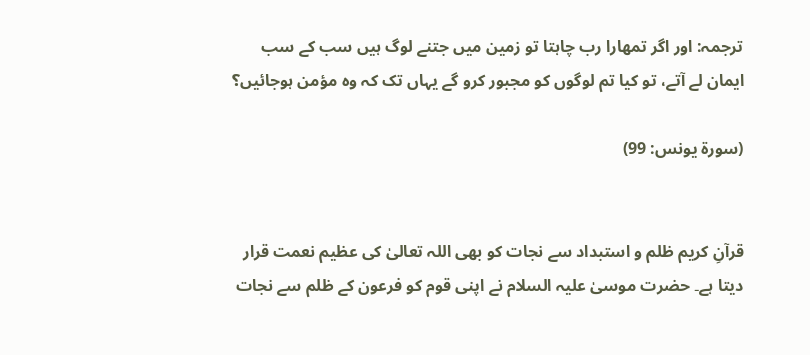ترجمہ: اور اگر تمھارا رب چاہتا تو زمین میں جتنے لوگ ہیں سب کے سب ایمان لے آتے، تو کیا تم لوگوں کو مجبور کرو گے یہاں تک کہ وہ مؤمن ہوجائیں؟

(سورۃ یونس: 99)


قرآنِ کریم ظلم و استبداد سے نجات کو بھی اللہ تعالیٰ کی عظیم نعمت قرار دیتا ہے۔ حضرت موسیٰ علیہ السلام نے اپنی قوم کو فرعون کے ظلم سے نجات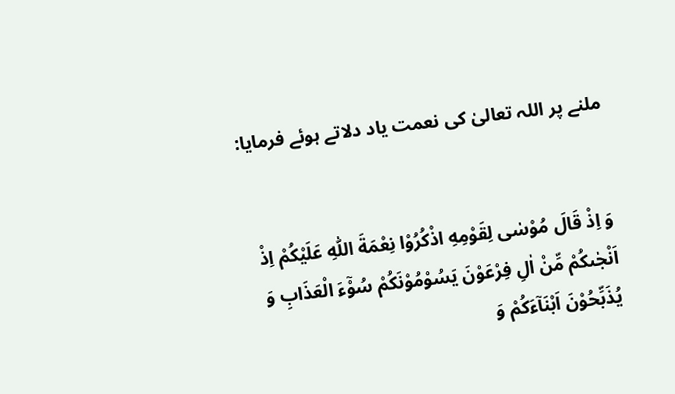ملنے پر اللہ تعالیٰ کی نعمت یاد دلاتے ہوئے فرمایا:


وَ اِذْ قَالَ مُوْسٰى لِقَوْمِهِ اذْكُرُوْا نِعْمَةَ اللّٰهِ عَلَیْكُمْ اِذْ اَنْجٰىكُمْ مِّنْ اٰلِ فِرْعَوْنَ یَسُوْمُوْنَكُمْ سُوْٓءَ الْعَذَابِ وَ یُذَبِّحُوْنَ اَبْنَآءَكُمْ وَ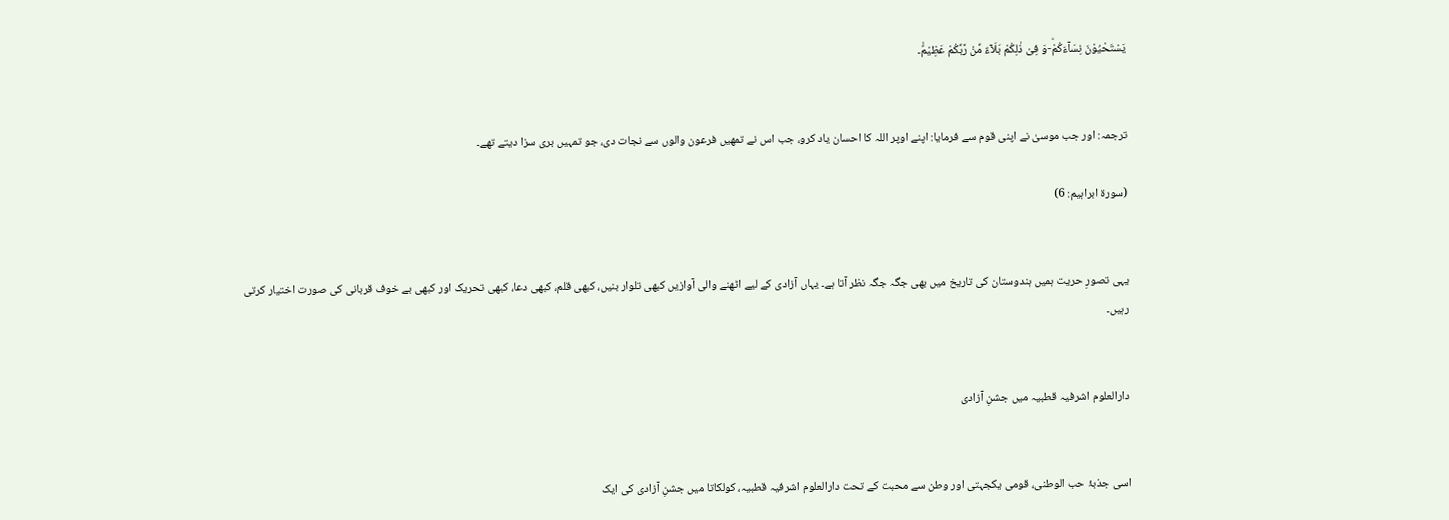یَسْتَحْیُوْنَ نِسَآءَكُمْؕ-وَ فِیْ ذٰلِكُمْ بَلَآءٌ مِّنْ رَّبِّكُمْ عَظِیْمٌ۠۔


ترجمہ: اور جب موسیٰ نے اپنی قوم سے فرمایا: اپنے اوپر اللہ کا احسان یاد کرو، جب اس نے تمھیں فرعون والوں سے نجات دی، جو تمہیں بری سزا دیتے تھے۔

(سورۃ ابراہیم: 6)


یہی تصورِ حریت ہمیں ہندوستان کی تاریخ میں بھی جگہ جگہ نظر آتا ہے۔ یہاں آزادی کے لیے اٹھنے والی آوازیں کبھی تلوار بنیں، کبھی قلم، کبھی دعا، کبھی تحریک اور کبھی بے خوف قربانی کی صورت اختیار کرتی رہیں۔


دارالعلوم اشرفیہ قطبیہ میں جشنِ آزادی


اسی جذبۂ حب الوطنی، قومی یکجہتی اور وطن سے محبت کے تحت دارالعلوم اشرفیہ قطبیہ، کولکاتا میں جشنِ آزادی کی ایک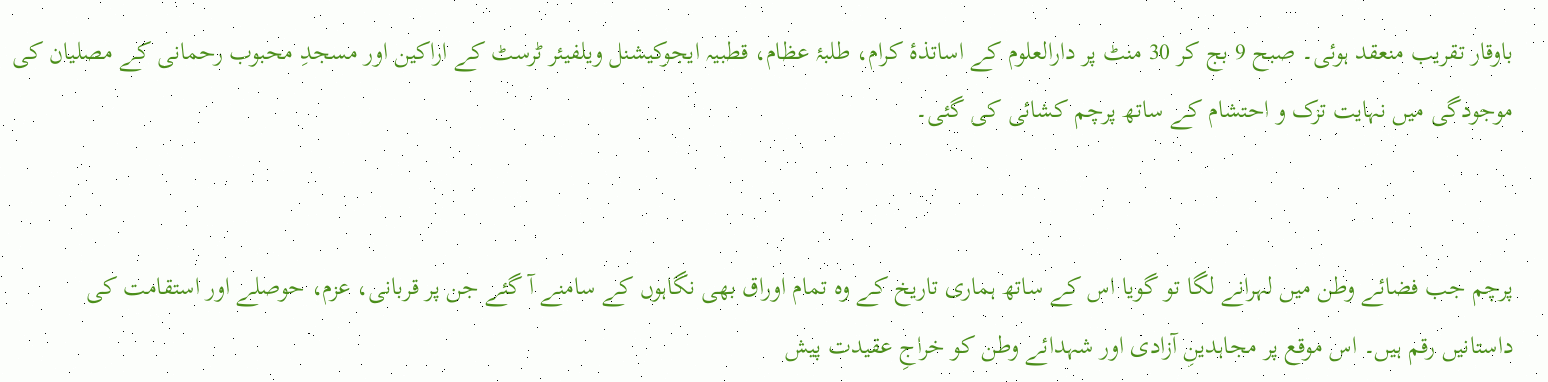باوقار تقریب منعقد ہوئی۔ صبح 9 بج کر 30 منٹ پر دارالعلوم کے اساتذۂ کرام، طلبۂ عظام، قطبیہ ایجوکیشنل ویلفیئر ٹرسٹ کے اراکین اور مسجدِ محبوب رحمانی کے مصلیان کی موجودگی میں نہایت تزک و احتشام کے ساتھ پرچم کشائی کی گئی۔


پرچم جب فضائے وطن میں لہرانے لگا تو گویا اس کے ساتھ ہماری تاریخ کے وہ تمام اوراق بھی نگاہوں کے سامنے آ گئے جن پر قربانی، عزم، حوصلے اور استقامت کی داستانیں رقم ہیں۔ اس موقع پر مجاہدینِ آزادی اور شہدائے وطن کو خراجِ عقیدت پیش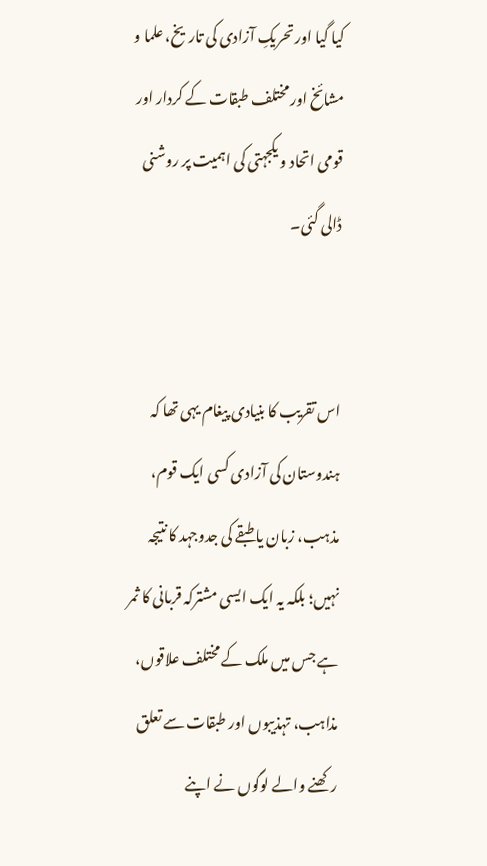کیا گیا اور تحریکِ آزادی کی تاریخ، علما و مشائخ اور مختلف طبقات کے کردار اور قومی اتحاد و یکجہتی کی اہمیت پر روشنی ڈالی گئی۔


اس تقریب کا بنیادی پیغام یہی تھا کہ ہندوستان کی آزادی کسی ایک قوم، مذہب، زبان یا طبقے کی جدوجہد کا نتیجہ نہیں؛ بلکہ یہ ایک ایسی مشترکہ قربانی کا ثمر ہے جس میں ملک کے مختلف علاقوں، مذاہب، تہذیبوں اور طبقات سے تعلق رکھنے والے لوگوں نے اپنے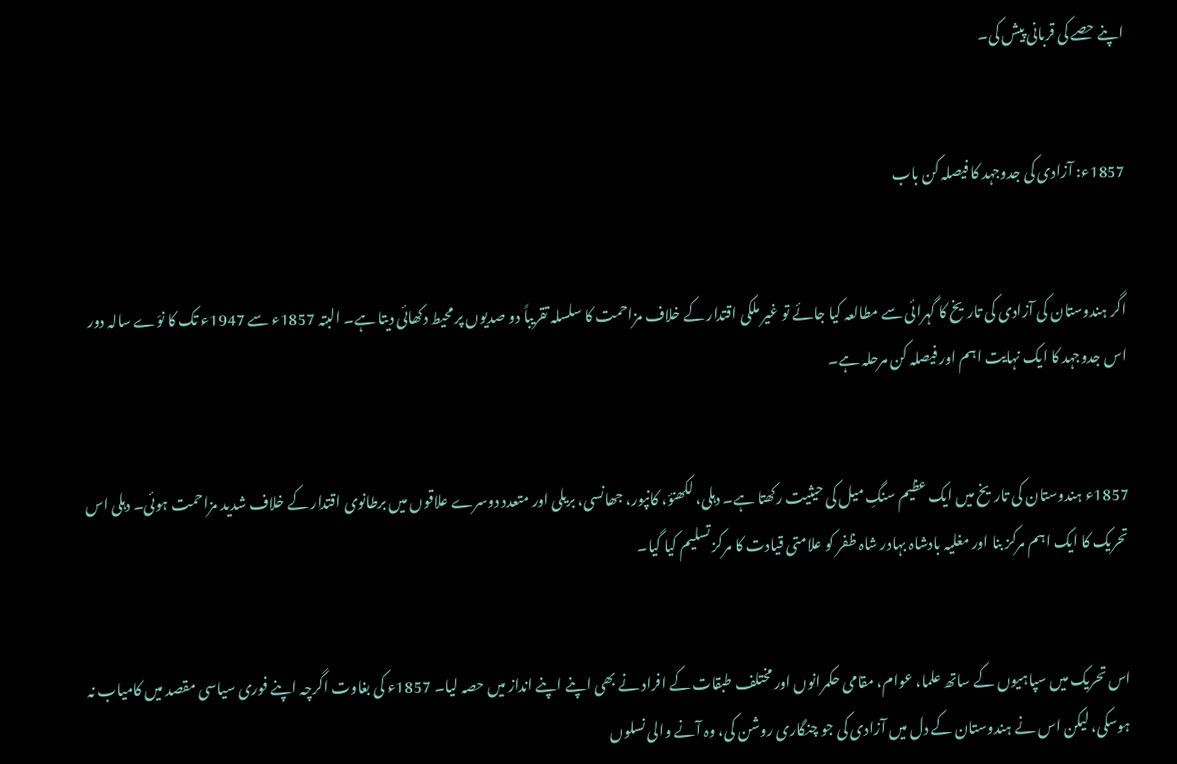اپنے حصے کی قربانی پیش کی۔


1857ء: آزادی کی جدوجہد کا فیصلہ کن باب


اگر ہندوستان کی آزادی کی تاریخ کا گہرائی سے مطالعہ کیا جائے تو غیر ملکی اقتدار کے خلاف مزاحمت کا سلسلہ تقریباً دو صدیوں پر محیط دکھائی دیتا ہے۔ البتہ 1857ء سے 1947ء تک کا نوّے سالہ دور اس جدوجہد کا ایک نہایت اہم اور فیصلہ کن مرحلہ ہے۔


1857ء ہندوستان کی تاریخ میں ایک عظیم سنگِ میل کی حیثیت رکھتا ہے۔ دہلی، لکھنؤ، کانپور، جھانسی، بریلی اور متعدد دوسرے علاقوں میں برطانوی اقتدار کے خلاف شدید مزاحمت ہوئی۔ دہلی اس تحریک کا ایک اہم مرکز بنا اور مغلیہ بادشاہ بہادر شاہ ظفر کو علامتی قیادت کا مرکز تسلیم کیا گیا۔


اس تحریک میں سپاہیوں کے ساتھ علما، عوام، مقامی حکمرانوں اور مختلف طبقات کے افراد نے بھی اپنے اپنے انداز میں حصہ لیا۔ 1857ء کی بغاوت اگرچہ اپنے فوری سیاسی مقصد میں کامیاب نہ ہوسکی، لیکن اس نے ہندوستان کے دل میں آزادی کی جو چنگاری روشن کی، وہ آنے والی نسلوں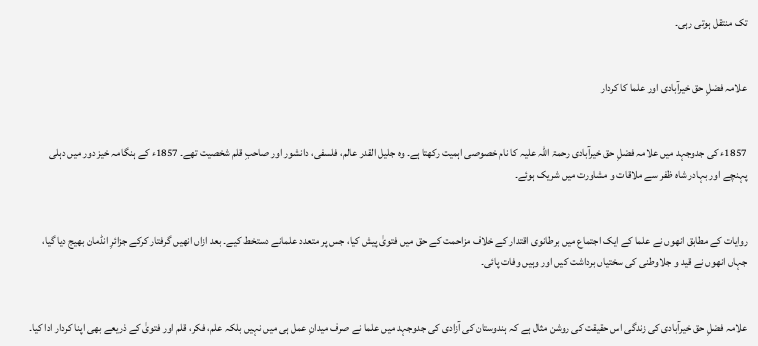تک منتقل ہوتی رہی۔


علامہ فضلِ حق خیرآبادی اور علما کا کردار


1857ء کی جدوجہد میں علامہ فضلِ حق خیرآبادی رحمۃ اللہ علیہ کا نام خصوصی اہمیت رکھتا ہے۔ وہ جلیل القدر عالم، فلسفی، دانشور اور صاحبِ قلم شخصیت تھے۔ 1857ء کے ہنگامہ خیز دور میں دہلی پہنچے اور بہادر شاہ ظفر سے ملاقات و مشاورت میں شریک ہوئے۔


روایات کے مطابق انھوں نے علما کے ایک اجتماع میں برطانوی اقتدار کے خلاف مزاحمت کے حق میں فتویٰ پیش کیا، جس پر متعدد علمانے دستخط کیے۔ بعد ازاں انھیں گرفتار کرکے جزائرِ انڈمان بھیج دیا گیا، جہاں انھوں نے قید و جلاوطنی کی سختیاں برداشت کیں اور وہیں وفات پائی۔


علامہ فضلِ حق خیرآبادی کی زندگی اس حقیقت کی روشن مثال ہے کہ ہندوستان کی آزادی کی جدوجہد میں علما نے صرف میدانِ عمل ہی میں نہیں بلکہ علم، فکر، قلم اور فتویٰ کے ذریعے بھی اپنا کردار ادا کیا۔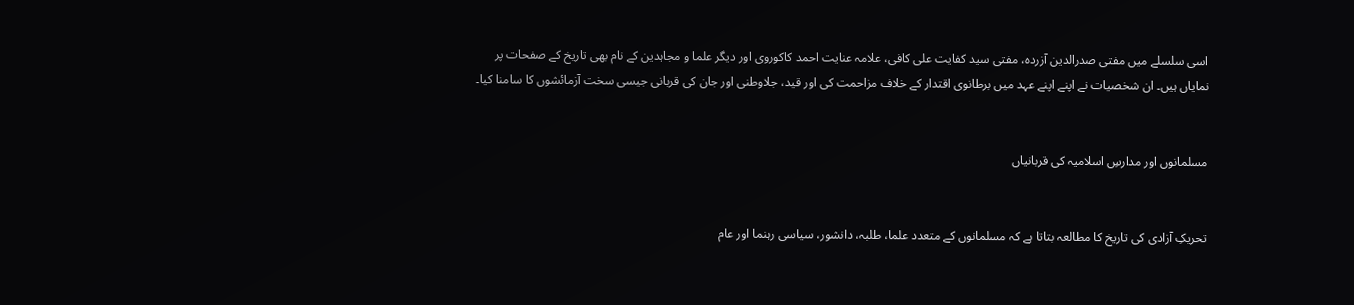اسی سلسلے میں مفتی صدرالدین آزردہ، مفتی سید کفایت علی کافی، علامہ عنایت احمد کاکوروی اور دیگر علما و مجاہدین کے نام بھی تاریخ کے صفحات پر نمایاں ہیں۔ ان شخصیات نے اپنے اپنے عہد میں برطانوی اقتدار کے خلاف مزاحمت کی اور قید، جلاوطنی اور جان کی قربانی جیسی سخت آزمائشوں کا سامنا کیا۔


مسلمانوں اور مدارسِ اسلامیہ کی قربانیاں


تحریکِ آزادی کی تاریخ کا مطالعہ بتاتا ہے کہ مسلمانوں کے متعدد علما، طلبہ، دانشور، سیاسی رہنما اور عام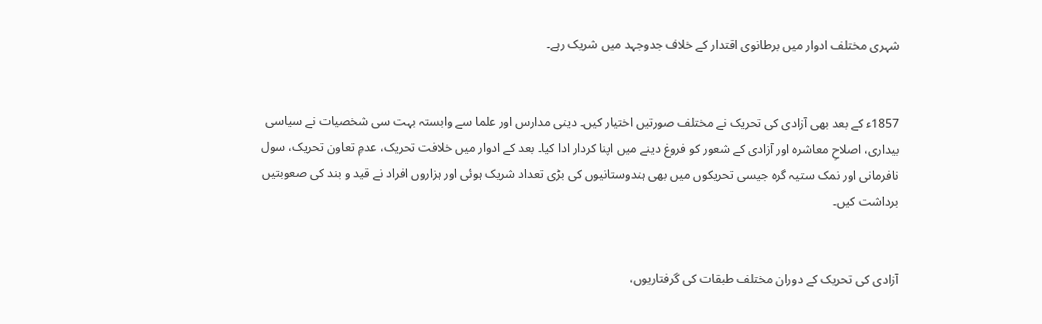شہری مختلف ادوار میں برطانوی اقتدار کے خلاف جدوجہد میں شریک رہے۔


1857ء کے بعد بھی آزادی کی تحریک نے مختلف صورتیں اختیار کیں۔ دینی مدارس اور علما سے وابستہ بہت سی شخصیات نے سیاسی بیداری، اصلاحِ معاشرہ اور آزادی کے شعور کو فروغ دینے میں اپنا کردار ادا کیا۔ بعد کے ادوار میں خلافت تحریک، عدمِ تعاون تحریک، سول نافرمانی اور نمک ستیہ گرہ جیسی تحریکوں میں بھی ہندوستانیوں کی بڑی تعداد شریک ہوئی اور ہزاروں افراد نے قید و بند کی صعوبتیں برداشت کیں۔


آزادی کی تحریک کے دوران مختلف طبقات کی گرفتاریوں،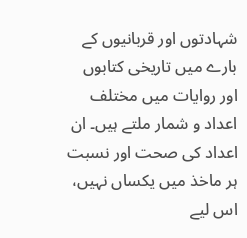شہادتوں اور قربانیوں کے بارے میں تاریخی کتابوں اور روایات میں مختلف اعداد و شمار ملتے ہیں۔ ان اعداد کی صحت اور نسبت ہر ماخذ میں یکساں نہیں، اس لیے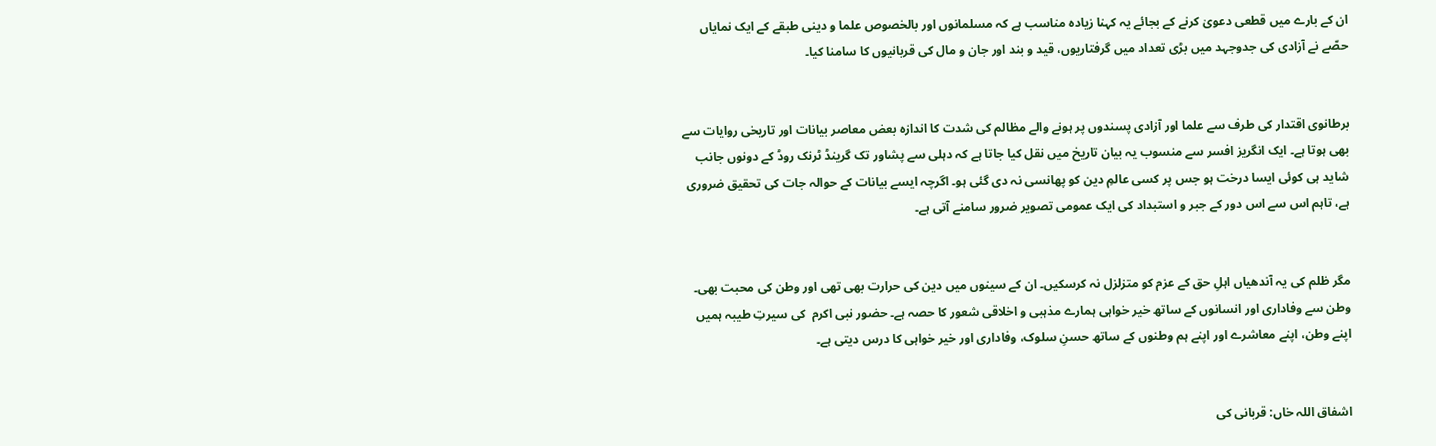ان کے بارے میں قطعی دعویٰ کرنے کے بجائے یہ کہنا زیادہ مناسب ہے کہ مسلمانوں اور بالخصوص علما و دینی طبقے کے ایک نمایاں حصّے نے آزادی کی جدوجہد میں بڑی تعداد میں گرفتاریوں، قید و بند اور جان و مال کی قربانیوں کا سامنا کیا۔


برطانوی اقتدار کی طرف سے علما اور آزادی پسندوں پر ہونے والے مظالم کی شدت کا اندازہ بعض معاصر بیانات اور تاریخی روایات سے بھی ہوتا ہے۔ ایک انگریز افسر سے منسوب یہ بیان تاریخ میں نقل کیا جاتا ہے کہ دہلی سے پشاور تک گرینڈ ٹرنک روڈ کے دونوں جانب شاید ہی کوئی ایسا درخت ہو جس پر کسی عالمِ دین کو پھانسی نہ دی گئی ہو۔ اگرچہ ایسے بیانات کے حوالہ جات کی تحقیق ضروری ہے، تاہم اس سے اس دور کے جبر و استبداد کی ایک عمومی تصویر ضرور سامنے آتی ہے۔


مگر ظلم کی یہ آندھیاں اہلِ حق کے عزم کو متزلزل نہ کرسکیں۔ ان کے سینوں میں دین کی حرارت بھی تھی اور وطن کی محبت بھی۔ وطن سے وفاداری اور انسانوں کے ساتھ خیر خواہی ہمارے مذہبی و اخلاقی شعور کا حصہ ہے۔ حضور نبی اکرم  کی سیرتِ طیبہ ہمیں اپنے وطن، اپنے معاشرے اور اپنے ہم وطنوں کے ساتھ حسنِ سلوک، وفاداری اور خیر خواہی کا درس دیتی ہے۔


اشفاق اللہ خاں: قربانی کی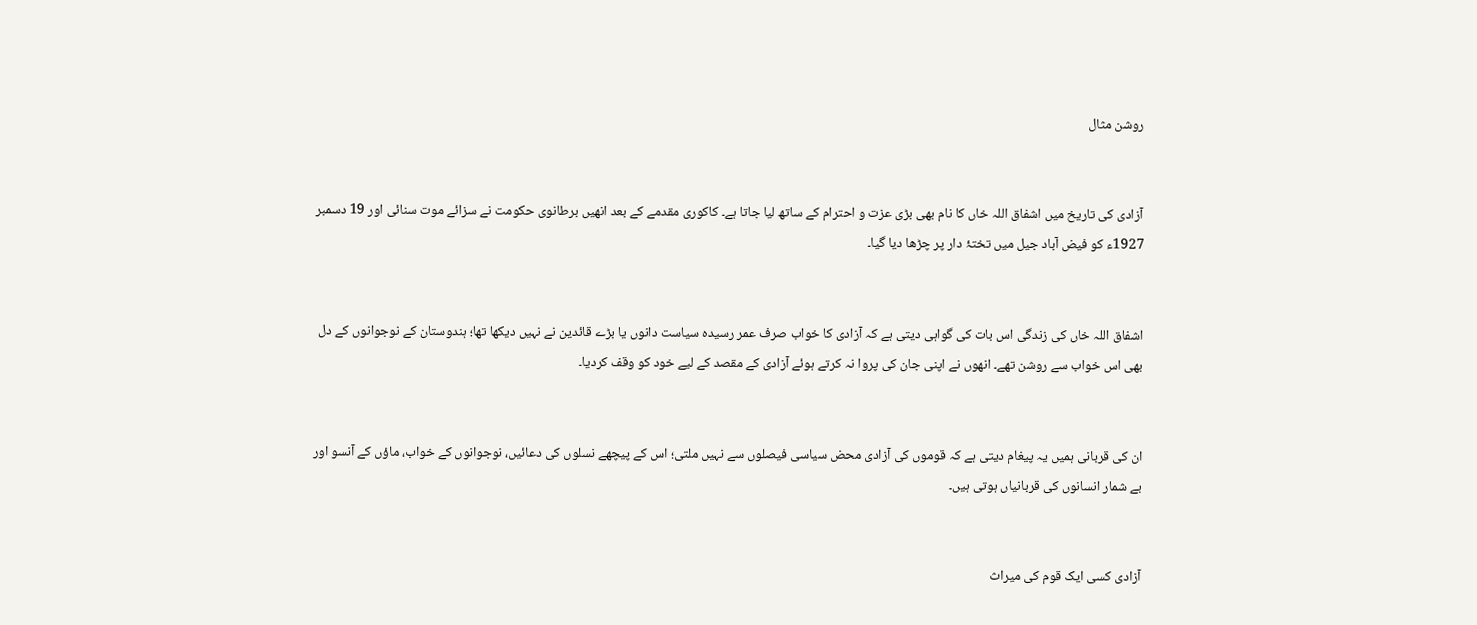روشن مثال


آزادی کی تاریخ میں اشفاق اللہ خاں کا نام بھی بڑی عزت و احترام کے ساتھ لیا جاتا ہے۔ کاکوری مقدمے کے بعد انھیں برطانوی حکومت نے سزائے موت سنائی اور 19 دسمبر 1927ء کو فیض آباد جیل میں تختۂ دار پر چڑھا دیا گیا۔


اشفاق اللہ خاں کی زندگی اس بات کی گواہی دیتی ہے کہ آزادی کا خواب صرف عمر رسیدہ سیاست دانوں یا بڑے قائدین نے نہیں دیکھا تھا؛ ہندوستان کے نوجوانوں کے دل بھی اس خواب سے روشن تھے۔ انھوں نے اپنی جان کی پروا نہ کرتے ہوئے آزادی کے مقصد کے لیے خود کو وقف کردیا۔


ان کی قربانی ہمیں یہ پیغام دیتی ہے کہ قوموں کی آزادی محض سیاسی فیصلوں سے نہیں ملتی؛ اس کے پیچھے نسلوں کی دعائیں، نوجوانوں کے خواب، ماؤں کے آنسو اور بے شمار انسانوں کی قربانیاں ہوتی ہیں۔


آزادی کسی ایک قوم کی میراث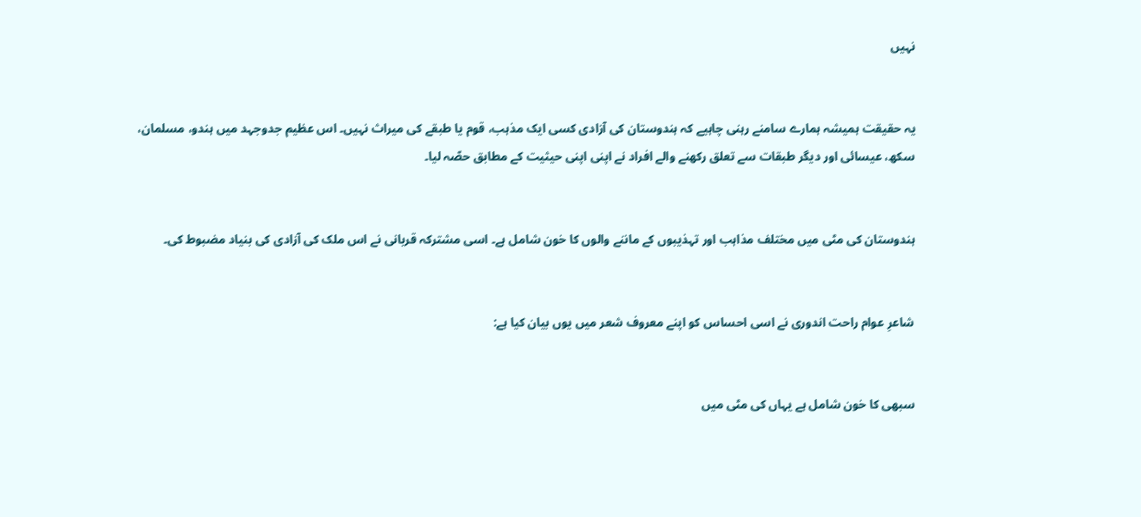نہیں


یہ حقیقت ہمیشہ ہمارے سامنے رہنی چاہیے کہ ہندوستان کی آزادی کسی ایک مذہب، قوم یا طبقے کی میراث نہیں۔ اس عظیم جدوجہد میں ہندو، مسلمان، سکھ، عیسائی اور دیگر طبقات سے تعلق رکھنے والے افراد نے اپنی اپنی حیثیت کے مطابق حصّہ لیا۔


ہندوستان کی مٹی میں مختلف مذاہب اور تہذیبوں کے ماننے والوں کا خون شامل ہے۔ اسی مشترکہ قربانی نے اس ملک کی آزادی کی بنیاد مضبوط کی۔


شاعرِ عوام راحت اندوری نے اسی احساس کو اپنے معروف شعر میں یوں بیان کیا ہے:


سبھی کا خون شامل ہے یہاں کی مٹی میں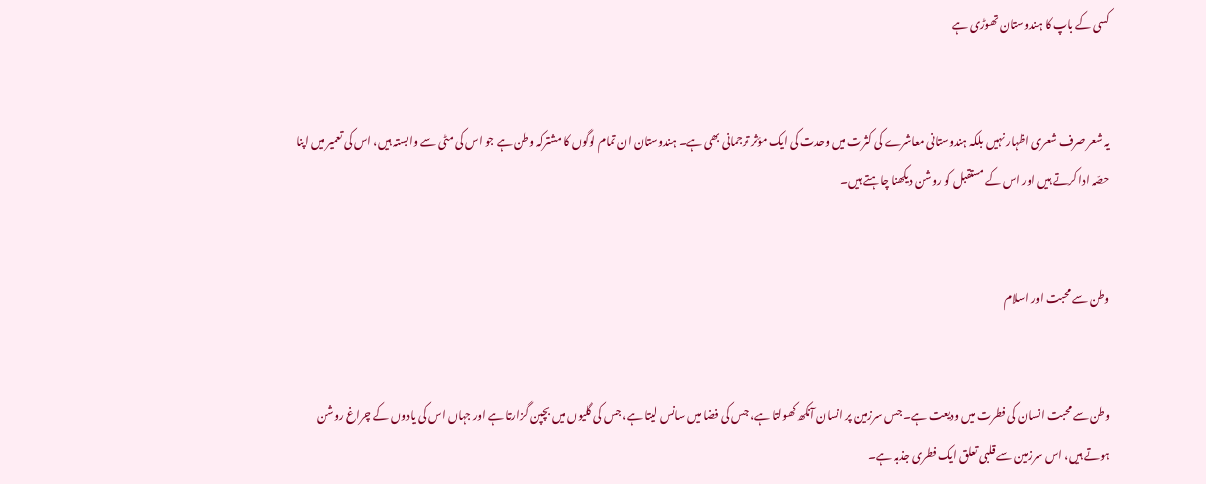کسی کے باپ کا ہندوستان تھوڑی ہے


یہ شعر صرف شعری اظہار نہیں بلکہ ہندوستانی معاشرے کی کثرت میں وحدت کی ایک مؤثر ترجمانی بھی ہے۔ ہندوستان ان تمام لوگوں کا مشترکہ وطن ہے جو اس کی مٹی سے وابستہ ہیں، اس کی تعمیر میں اپنا حصّہ ادا کرتے ہیں اور اس کے مستقبل کو روشن دیکھنا چاہتے ہیں۔


وطن سے محبت اور اسلام


وطن سے محبت انسان کی فطرت میں ودیعت ہے۔ جس سرزمین پر انسان آنکھ کھولتا ہے، جس کی فضا میں سانس لیتا ہے، جس کی گلیوں میں بچپن گزارتا ہے اور جہاں اس کی یادوں کے چراغ روشن ہوتے ہیں، اس سرزمین سے قلبی تعلق ایک فطری جذبہ ہے۔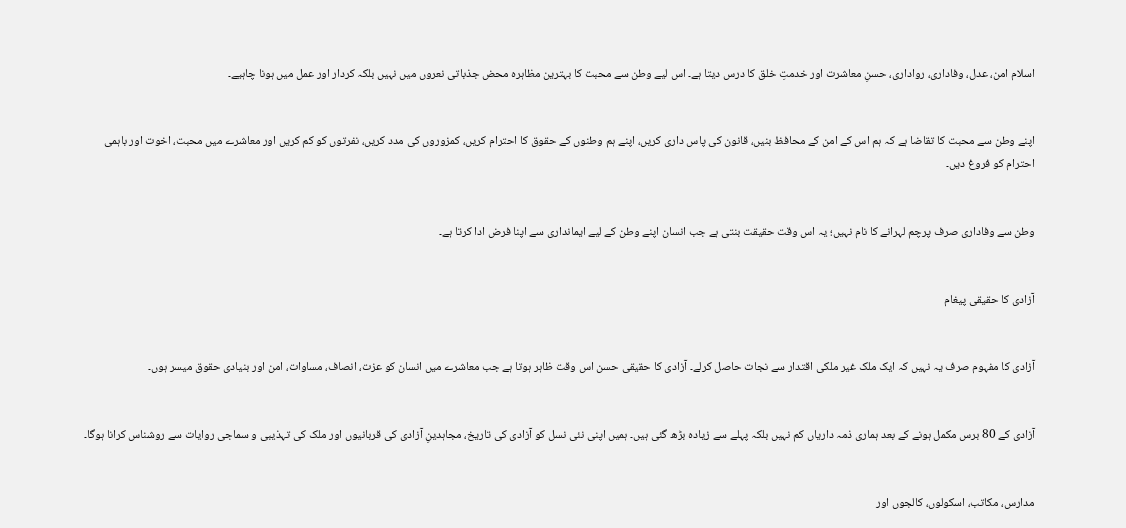اسلام امن، عدل، وفاداری، رواداری، حسنِ معاشرت اور خدمتِ خلق کا درس دیتا ہے۔ اس لیے وطن سے محبت کا بہترین مظاہرہ محض جذباتی نعروں میں نہیں بلکہ کردار اور عمل میں ہونا چاہیے۔


اپنے وطن سے محبت کا تقاضا ہے کہ ہم اس کے امن کے محافظ بنیں، قانون کی پاس داری کریں، اپنے ہم وطنوں کے حقوق کا احترام کریں، کمزوروں کی مدد کریں، نفرتوں کو کم کریں اور معاشرے میں محبت، اخوت اور باہمی احترام کو فروغ دیں۔


وطن سے وفاداری صرف پرچم لہرانے کا نام نہیں؛ یہ اس وقت حقیقت بنتی ہے جب انسان اپنے وطن کے لیے ایمانداری سے اپنا فرض ادا کرتا ہے۔


آزادی کا حقیقی پیغام


آزادی کا مفہوم صرف یہ نہیں کہ ایک ملک غیر ملکی اقتدار سے نجات حاصل کرلے۔ آزادی کا حقیقی حسن اس وقت ظاہر ہوتا ہے جب معاشرے میں انسان کو عزت، انصاف، مساوات، امن اور بنیادی حقوق میسر ہوں۔


آزادی کے 80 برس مکمل ہونے کے بعد ہماری ذمہ داریاں کم نہیں بلکہ پہلے سے زیادہ بڑھ گئی ہیں۔ ہمیں اپنی نئی نسل کو آزادی کی تاریخ، مجاہدینِ آزادی کی قربانیوں اور ملک کی تہذیبی و سماجی روایات سے روشناس کرانا ہوگا۔


مدارس، مکاتب، اسکولوں، کالجوں اور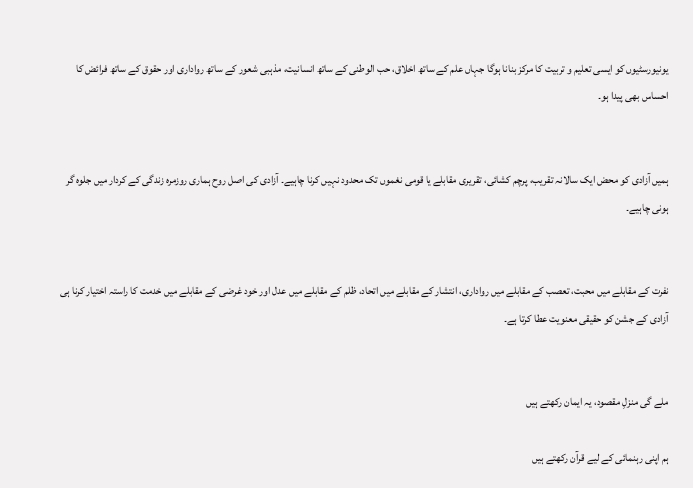یونیورسٹیوں کو ایسی تعلیم و تربیت کا مرکز بنانا ہوگا جہاں علم کے ساتھ اخلاق، حب الوطنی کے ساتھ انسانیت، مذہبی شعور کے ساتھ رواداری اور حقوق کے ساتھ فرائض کا احساس بھی پیدا ہو۔


ہمیں آزادی کو محض ایک سالانہ تقریب، پرچم کشائی، تقریری مقابلے یا قومی نغموں تک محدود نہیں کرنا چاہیے۔ آزادی کی اصل روح ہماری روزمرہ زندگی کے کردار میں جلوہ گر ہونی چاہیے۔


نفرت کے مقابلے میں محبت، تعصب کے مقابلے میں رواداری، انتشار کے مقابلے میں اتحاد، ظلم کے مقابلے میں عدل اور خود غرضی کے مقابلے میں خدمت کا راستہ اختیار کرنا ہی آزادی کے جشن کو حقیقی معنویت عطا کرتا ہے۔


ملے گی منزلِ مقصود، یہ ایمان رکھتے ہیں

ہم اپنی رہنمائی کے لیے قرآن رکھتے ہیں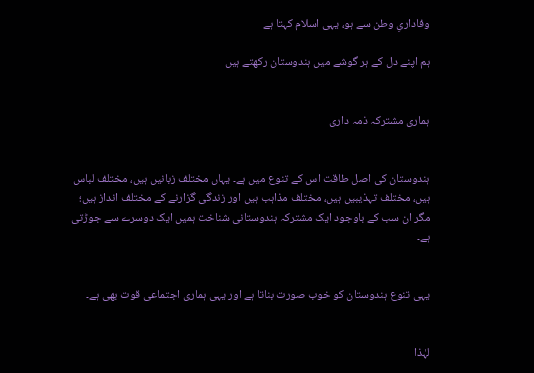وفاداریِ وطن سے ہو، یہی اسلام کہتا ہے

ہم اپنے دل کے ہر گوشے میں ہندوستان رکھتے ہیں


ہماری مشترکہ ذمہ داری


ہندوستان کی اصل طاقت اس کے تنوع میں ہے۔ یہاں مختلف زبانیں ہیں، مختلف لباس ہیں، مختلف تہذیبیں ہیں، مختلف مذاہب ہیں اور زندگی گزارنے کے مختلف انداز ہیں؛ مگر ان سب کے باوجود ایک مشترکہ ہندوستانی شناخت ہمیں ایک دوسرے سے جوڑتی ہے۔


یہی تنوع ہندوستان کو خوب صورت بناتا ہے اور یہی ہماری اجتماعی قوت بھی ہے۔


لہٰذا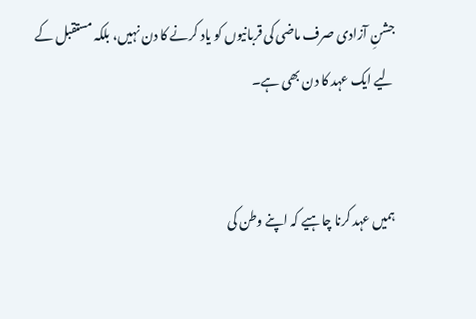جشنِ آزادی صرف ماضی کی قربانیوں کو یاد کرنے کا دن نہیں، بلکہ مستقبل کے لیے ایک عہد کا دن بھی ہے۔


ہمیں عہد کرنا چاہیے کہ اپنے وطن کی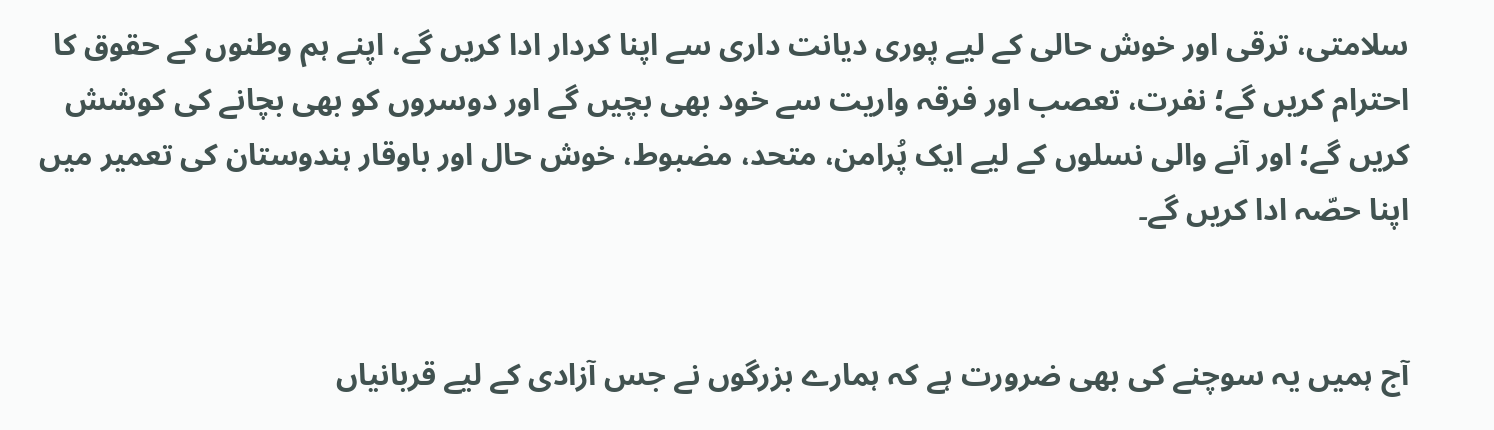سلامتی، ترقی اور خوش حالی کے لیے پوری دیانت داری سے اپنا کردار ادا کریں گے، اپنے ہم وطنوں کے حقوق کا احترام کریں گے؛ نفرت، تعصب اور فرقہ واریت سے خود بھی بچیں گے اور دوسروں کو بھی بچانے کی کوشش کریں گے؛ اور آنے والی نسلوں کے لیے ایک پُرامن، متحد، مضبوط، خوش حال اور باوقار ہندوستان کی تعمیر میں اپنا حصّہ ادا کریں گے۔


آج ہمیں یہ سوچنے کی بھی ضرورت ہے کہ ہمارے بزرگوں نے جس آزادی کے لیے قربانیاں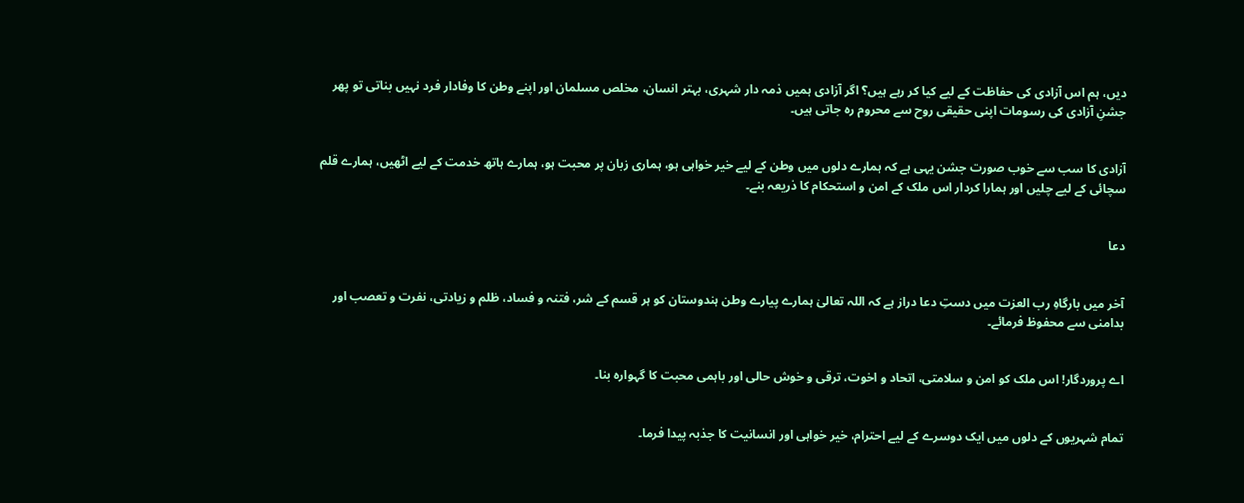دیں، ہم اس آزادی کی حفاظت کے لیے کیا کر رہے ہیں؟ اگر آزادی ہمیں ذمہ دار شہری، بہتر انسان، مخلص مسلمان اور اپنے وطن کا وفادار فرد نہیں بناتی تو پھر جشنِ آزادی کی رسومات اپنی حقیقی روح سے محروم رہ جاتی ہیں۔


آزادی کا سب سے خوب صورت جشن یہی ہے کہ ہمارے دلوں میں وطن کے لیے خیر خواہی ہو، ہماری زبان پر محبت ہو، ہمارے ہاتھ خدمت کے لیے اٹھیں، ہمارے قلم سچائی کے لیے چلیں اور ہمارا کردار اس ملک کے امن و استحکام کا ذریعہ بنے۔


دعا


آخر میں بارگاہِ رب العزت میں دستِ دعا دراز ہے کہ اللہ تعالیٰ ہمارے پیارے وطن ہندوستان کو ہر قسم کے شر، فتنہ و فساد، ظلم و زیادتی، نفرت و تعصب اور بدامنی سے محفوظ فرمائے۔


اے پروردگار! اس ملک کو امن و سلامتی، اتحاد و اخوت، ترقی و خوش حالی اور باہمی محبت کا گہوارہ بنا۔


تمام شہریوں کے دلوں میں ایک دوسرے کے لیے احترام، خیر خواہی اور انسانیت کا جذبہ پیدا فرما۔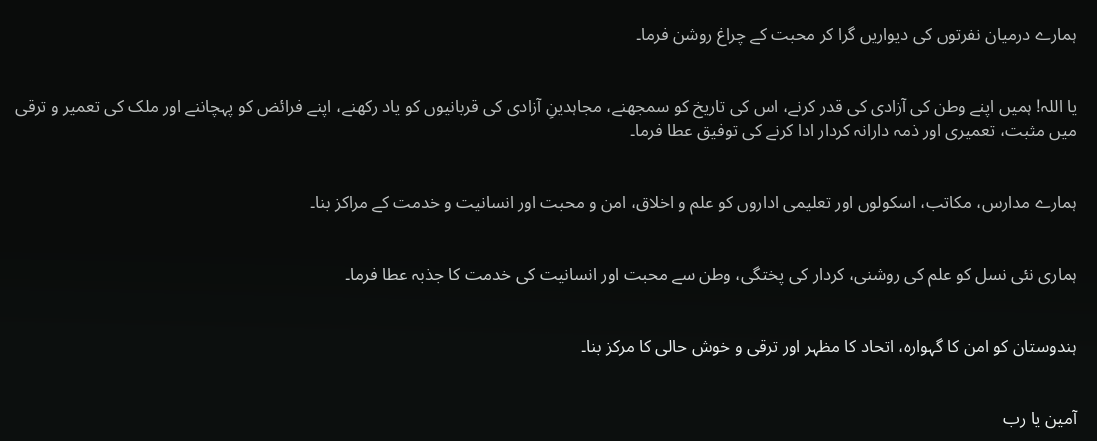ہمارے درمیان نفرتوں کی دیواریں گرا کر محبت کے چراغ روشن فرما۔


یا اللہ! ہمیں اپنے وطن کی آزادی کی قدر کرنے، اس کی تاریخ کو سمجھنے، مجاہدینِ آزادی کی قربانیوں کو یاد رکھنے، اپنے فرائض کو پہچاننے اور ملک کی تعمیر و ترقی میں مثبت، تعمیری اور ذمہ دارانہ کردار ادا کرنے کی توفیق عطا فرما۔


ہمارے مدارس، مکاتب، اسکولوں اور تعلیمی اداروں کو علم و اخلاق، امن و محبت اور انسانیت و خدمت کے مراکز بنا۔


ہماری نئی نسل کو علم کی روشنی، کردار کی پختگی، وطن سے محبت اور انسانیت کی خدمت کا جذبہ عطا فرما۔


ہندوستان کو امن کا گہوارہ، اتحاد کا مظہر اور ترقی و خوش حالی کا مرکز بنا۔


آمین یا رب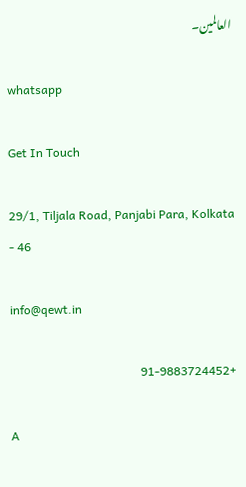العالمین۔

whatsapp

Get In Touch

29/1, Tiljala Road, Panjabi Para, Kolkata - 46

info@qewt.in

+91-9883724452

A